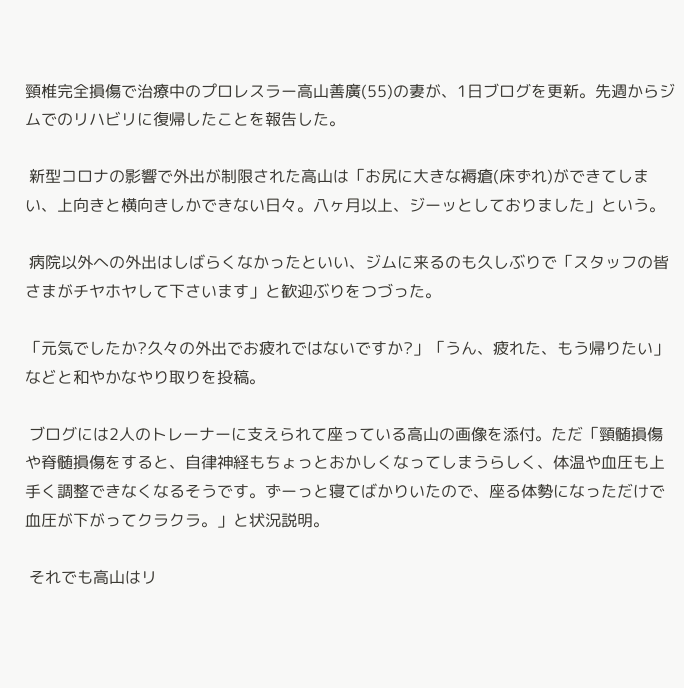頸椎完全損傷で治療中のプロレスラー高山善廣(55)の妻が、1日ブログを更新。先週からジムでのリハビリに復帰したことを報告した。

 新型コロナの影響で外出が制限された高山は「お尻に大きな褥瘡(床ずれ)ができてしまい、上向きと横向きしかできない日々。八ヶ月以上、ジーッとしておりました」という。

 病院以外への外出はしばらくなかったといい、ジムに来るのも久しぶりで「スタッフの皆さまがチヤホヤして下さいます」と歓迎ぶりをつづった。

「元気でしたか?久々の外出でお疲れではないですか?」「うん、疲れた、もう帰りたい」などと和やかなやり取りを投稿。

 ブログには2人のトレーナーに支えられて座っている高山の画像を添付。ただ「頸髄損傷や脊髄損傷をすると、自律神経もちょっとおかしくなってしまうらしく、体温や血圧も上手く調整できなくなるそうです。ずーっと寝てばかりいたので、座る体勢になっただけで血圧が下がってクラクラ。」と状況説明。

 それでも高山はリ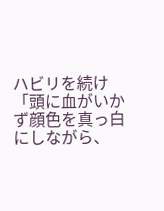ハビリを続け「頭に血がいかず顔色を真っ白にしながら、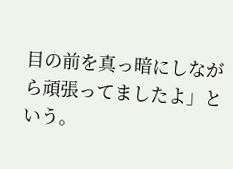目の前を真っ暗にしながら頑張ってましたよ」という。